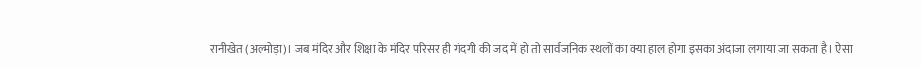रानीखेत (अल्मोड़ा)। जब मंदिर और शिक्षा के मंदिर परिसर ही गंदगी की जद में हो तो सार्वजनिक स्थलों का क्या हाल होगा इसका अंदाजा लगाया जा सकता है। ऐसा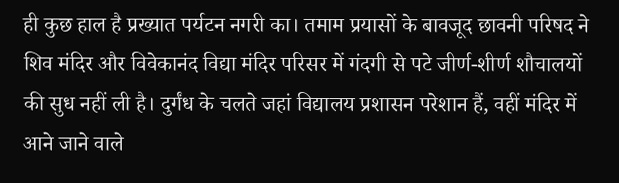ही कुछ हाल है प्रख्यात पर्यटन नगरी का। तमाम प्रयासों के बावजूद छावनी परिषद ने शिव मंदिर और विवेकानंद विद्या मंदिर परिसर में गंदगी से पटे जीर्ण-शीर्ण शौचालयों की सुध नहीं ली है। दुर्गंध के चलते जहां विद्यालय प्रशासन परेशान हैं, वहीं मंदिर में आने जाने वाले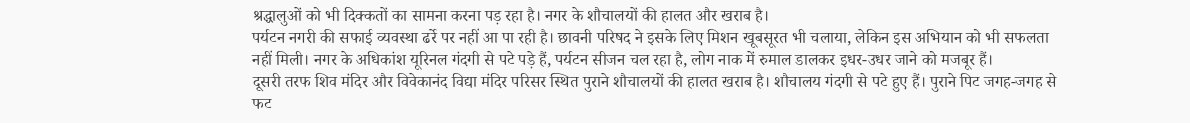श्रद्धालुओं को भी दिक्कतों का सामना करना पड़ रहा है। नगर के शौचालयों की हालत और खराब है।
पर्यटन नगरी की सफाई व्यवस्था ढर्रे पर नहीं आ पा रही है। छावनी परिषद ने इसके लिए मिशन खूबसूरत भी चलाया, लेकिन इस अभियान को भी सफलता नहीं मिली। नगर के अधिकांश यूरिनल गंदगी से पटे पड़े हैं, पर्यटन सीजन चल रहा है, लोग नाक में रुमाल डालकर इधर-उधर जाने को मजबूर हैं।
दूसरी तरफ शिव मंदिर और विवेकानंद विद्या मंदिर परिसर स्थित पुराने शौचालयों की हालत खराब है। शौचालय गंदगी से पटे हुए हैं। पुराने पिट जगह-जगह से फट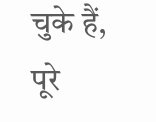चुके हैं, पूरे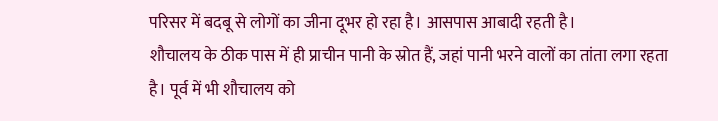परिसर में बदबू से लोगों का जीना दूभर हो रहा है। आसपास आबादी रहती है।
शौचालय के ठीक पास में ही प्राचीन पानी के स्रोत हैं, जहां पानी भरने वालों का तांता लगा रहता है। पूर्व में भी शौचालय को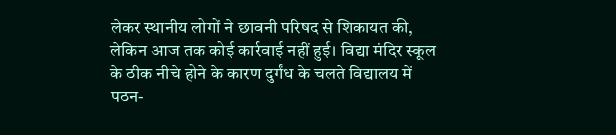लेकर स्थानीय लोगों ने छावनी परिषद से शिकायत की, लेकिन आज तक कोई कार्रवाई नहीं हुई। विद्या मंदिर स्कूल के ठीक नीचे होने के कारण दुर्गंध के चलते विद्यालय में पठन-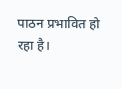पाठन प्रभावित हो रहा है।